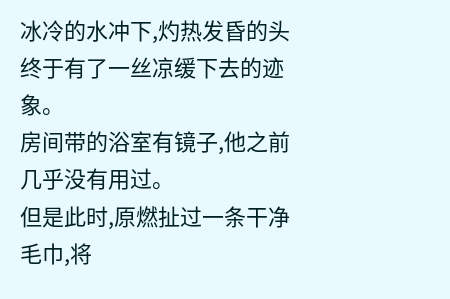冰冷的水冲下,灼热发昏的头终于有了一丝凉缓下去的迹象。
房间带的浴室有镜子,他之前几乎没有用过。
但是此时,原燃扯过一条干净毛巾,将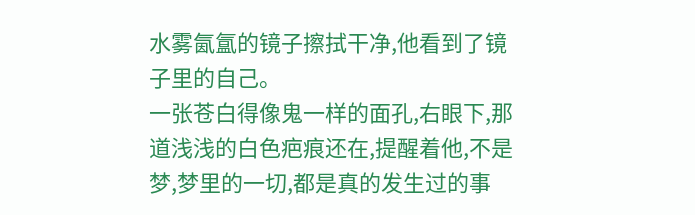水雾氤氲的镜子擦拭干净,他看到了镜子里的自己。
一张苍白得像鬼一样的面孔,右眼下,那道浅浅的白色疤痕还在,提醒着他,不是梦,梦里的一切,都是真的发生过的事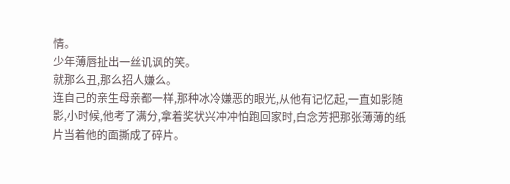情。
少年薄唇扯出一丝讥讽的笑。
就那么丑,那么招人嫌么。
连自己的亲生母亲都一样,那种冰冷嫌恶的眼光,从他有记忆起,一直如影随影,小时候,他考了满分,拿着奖状兴冲冲怕跑回家时,白念芳把那张薄薄的纸片当着他的面撕成了碎片。